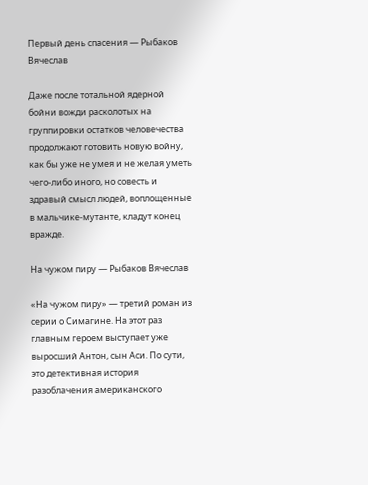Первый день спасения — Рыбаков Вячеслав

Даже после тотальной ядерной бойни вожди расколотых на группировки остатков человечества продолжают готовить новую войну, как бы уже не умея и не желая уметь чего-либо иного, но совесть и здравый смысл людей, воплощенные в мальчике-мутанте, кладут конец вражде.

На чужом пиру — Рыбаков Вячеслав

«На чужом пиру» — третий роман из серии о Симагине. На этот раз главным героем выступает уже выросший Антон, сын Аси. По сути, это детективная история разоблачения американского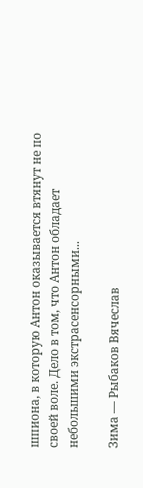шпиона, в которую Антон оказывается втянут не по своей воле. Дело в том, что Антон обладает небольшими экстрасенсорными...

Зима — Рыбаков Вячеслав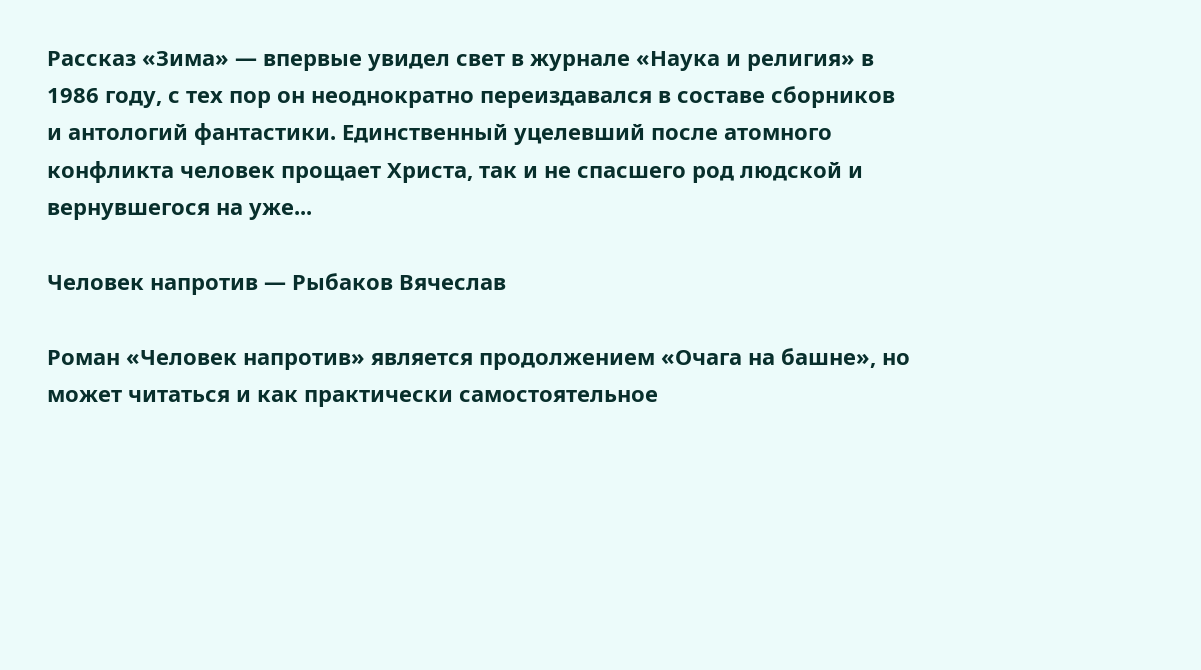Рассказ «Зима» — впервые увидел свет в журнале «Наука и религия» в 1986 году, с тех пор он неоднократно переиздавался в составе сборников и антологий фантастики. Единственный уцелевший после атомного конфликта человек прощает Христа, так и не спасшего род людской и вернувшегося на уже...

Человек напротив — Рыбаков Вячеслав

Роман «Человек напротив» является продолжением «Очага на башне», но может читаться и как практически самостоятельное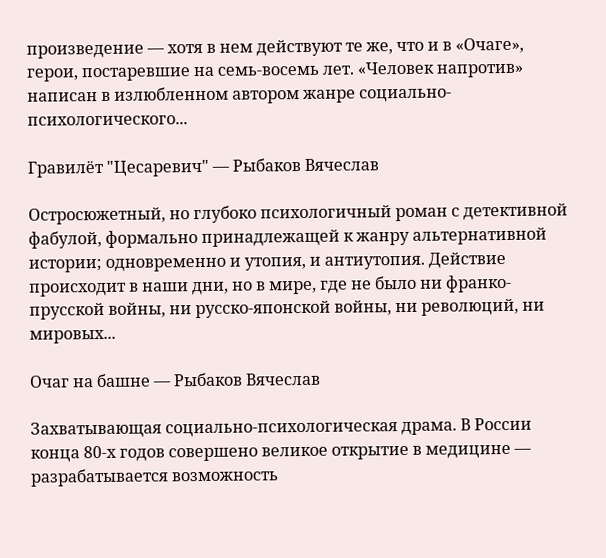произведение — хотя в нем действуют те же, что и в «Очаге», герои, постаревшие на семь-восемь лет. «Человек напротив» написан в излюбленном автором жанре социально-психологического...

Гравилёт "Цесаревич" — Рыбаков Вячеслав

Остросюжетный, но глубоко психологичный роман с детективной фабулой, формально принадлежащей к жанру альтернативной истории; одновременно и утопия, и антиутопия. Действие происходит в наши дни, но в мире, где не было ни франко-прусской войны, ни русско-японской войны, ни революций, ни мировых...

Очаг на башне — Рыбаков Вячеслав

Захватывающая социально-психологическая драма. В России конца 80-х годов совершено великое открытие в медицине — разрабатывается возможность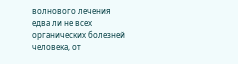волнового лечения едва ли не всех органических болезней человека, от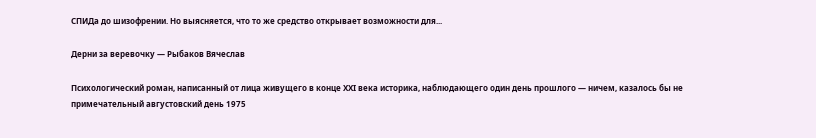СПИДа до шизофрении. Но выясняется, что то же средство открывает возможности для...

Дерни за веревочку — Рыбаков Вячеслав

Психологический роман, написанный от лица живущего в конце XXI века историка, наблюдающего один день прошлого — ничем, казалось бы не примечательный августовский день 1975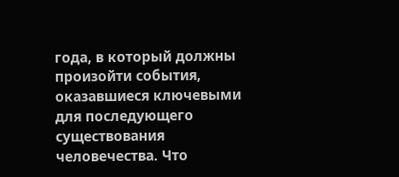года, в который должны произойти события, оказавшиеся ключевыми для последующего существования человечества. Что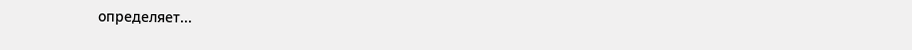определяет...